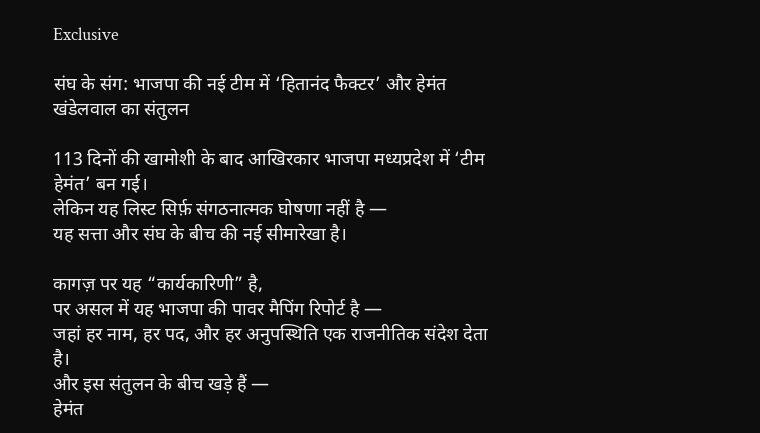Exclusive

संघ के संग: भाजपा की नई टीम में ‘हितानंद फैक्टर’ और हेमंत खंडेलवाल का संतुलन

113 दिनों की खामोशी के बाद आखिरकार भाजपा मध्यप्रदेश में ‘टीम हेमंत’ बन गई।
लेकिन यह लिस्ट सिर्फ़ संगठनात्मक घोषणा नहीं है —
यह सत्ता और संघ के बीच की नई सीमारेखा है।

कागज़ पर यह “कार्यकारिणी” है,
पर असल में यह भाजपा की पावर मैपिंग रिपोर्ट है —
जहां हर नाम, हर पद, और हर अनुपस्थिति एक राजनीतिक संदेश देता है।
और इस संतुलन के बीच खड़े हैं —
हेमंत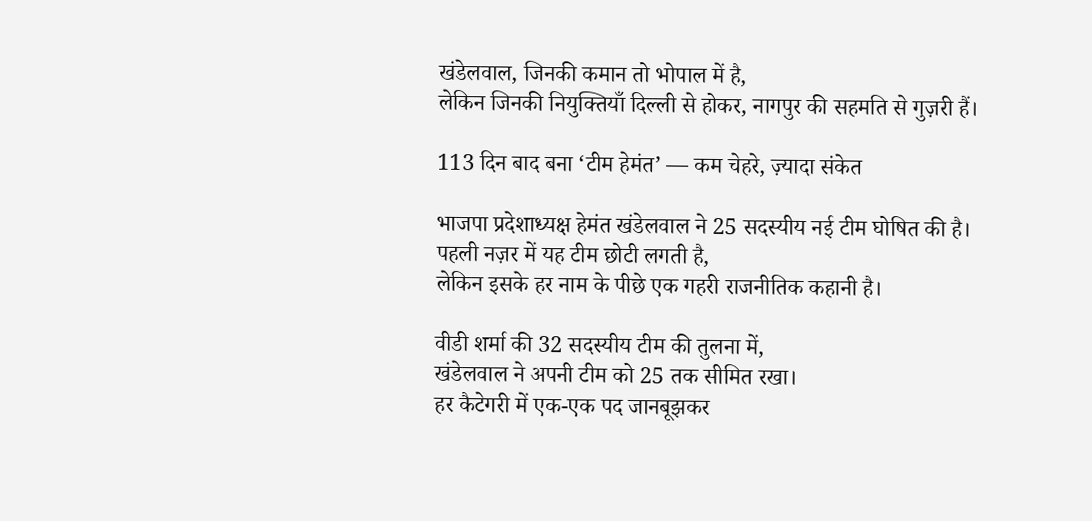खंडेलवाल, जिनकी कमान तो भोपाल में है,
लेकिन जिनकी नियुक्तियाँ दिल्ली से होकर, नागपुर की सहमति से गुज़री हैं।

113 दिन बाद बना ‘टीम हेमंत’ — कम चेहरे, ज़्यादा संकेत

भाजपा प्रदेशाध्यक्ष हेमंत खंडेलवाल ने 25 सदस्यीय नई टीम घोषित की है।
पहली नज़र में यह टीम छोटी लगती है,
लेकिन इसके हर नाम के पीछे एक गहरी राजनीतिक कहानी है।

वीडी शर्मा की 32 सदस्यीय टीम की तुलना में,
खंडेलवाल ने अपनी टीम को 25 तक सीमित रखा।
हर कैटेगरी में एक-एक पद जानबूझकर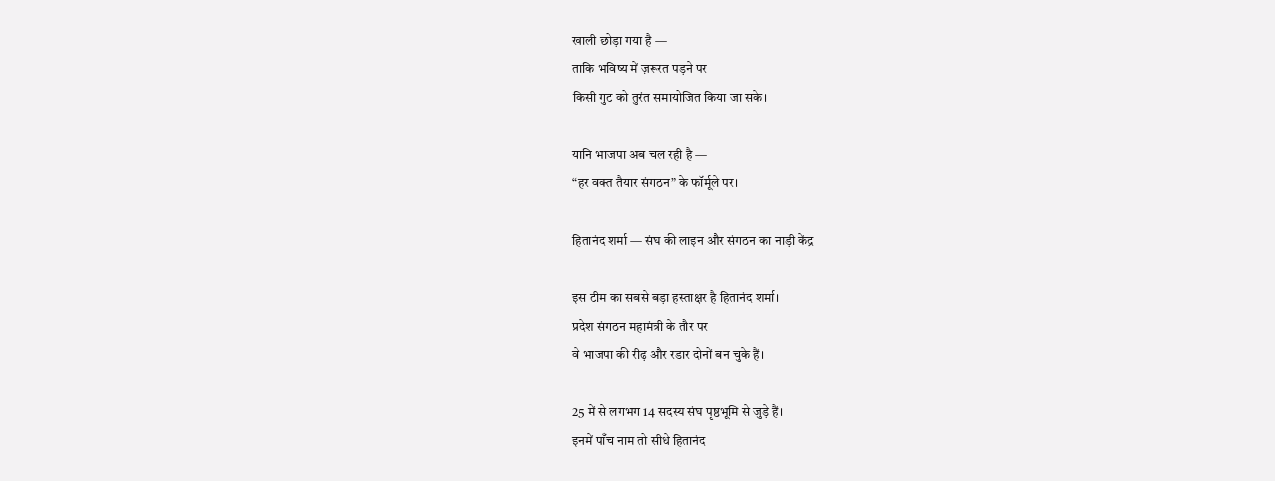खाली छोड़ा गया है —
ताकि भविष्य में ज़रूरत पड़ने पर
किसी गुट को तुरंत समायोजित किया जा सके।

यानि भाजपा अब चल रही है —
“हर वक्त तैयार संगठन” के फॉर्मूले पर।

हितानंद शर्मा — संघ की लाइन और संगठन का नाड़ी केंद्र

इस टीम का सबसे बड़ा हस्ताक्षर है हितानंद शर्मा।
प्रदेश संगठन महामंत्री के तौर पर
वे भाजपा की रीढ़ और रडार दोनों बन चुके हैं।

25 में से लगभग 14 सदस्य संघ पृष्ठभूमि से जुड़े हैं।
इनमें पाँच नाम तो सीधे हितानंद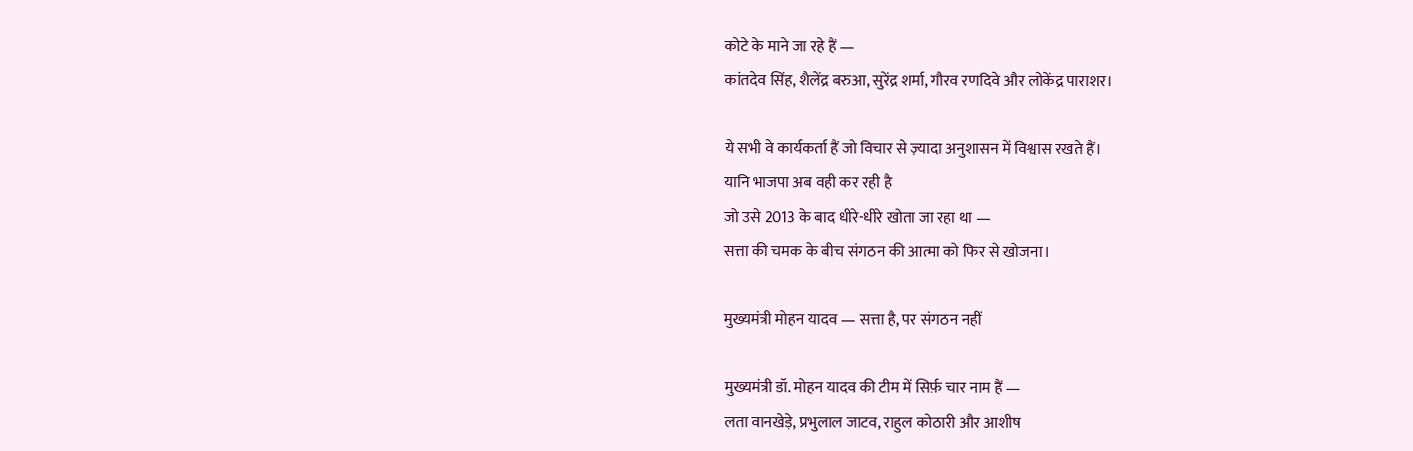कोटे के माने जा रहे हैं —
कांतदेव सिंह, शैलेंद्र बरुआ, सुरेंद्र शर्मा, गौरव रणदिवे और लोकेंद्र पाराशर।

ये सभी वे कार्यकर्ता हैं जो विचार से ज़्यादा अनुशासन में विश्वास रखते हैं।
यानि भाजपा अब वही कर रही है
जो उसे 2013 के बाद धीरे-धीरे खोता जा रहा था —
सत्ता की चमक के बीच संगठन की आत्मा को फिर से खोजना।

मुख्यमंत्री मोहन यादव — सत्ता है, पर संगठन नहीं

मुख्यमंत्री डॉ. मोहन यादव की टीम में सिर्फ़ चार नाम हैं —
लता वानखेड़े, प्रभुलाल जाटव, राहुल कोठारी और आशीष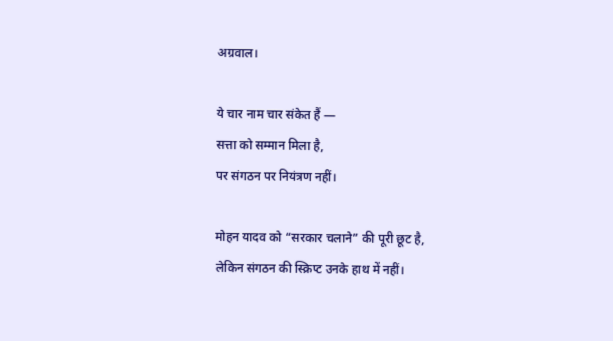अग्रवाल।

ये चार नाम चार संकेत हैं —
सत्ता को सम्मान मिला है,
पर संगठन पर नियंत्रण नहीं।

मोहन यादव को “सरकार चलाने” की पूरी छूट है,
लेकिन संगठन की स्क्रिप्ट उनके हाथ में नहीं।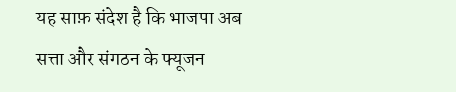यह साफ़ संदेश है कि भाजपा अब
सत्ता और संगठन के फ्यूजन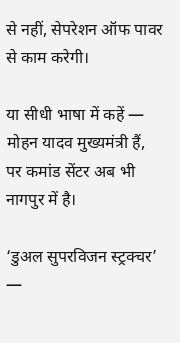से नहीं, सेपरेशन ऑफ पावर से काम करेगी।

या सीधी भाषा में कहें —
मोहन यादव मुख्यमंत्री हैं,
पर कमांड सेंटर अब भी नागपुर में है।

‘डुअल सुपरविजन स्ट्रक्चर’ —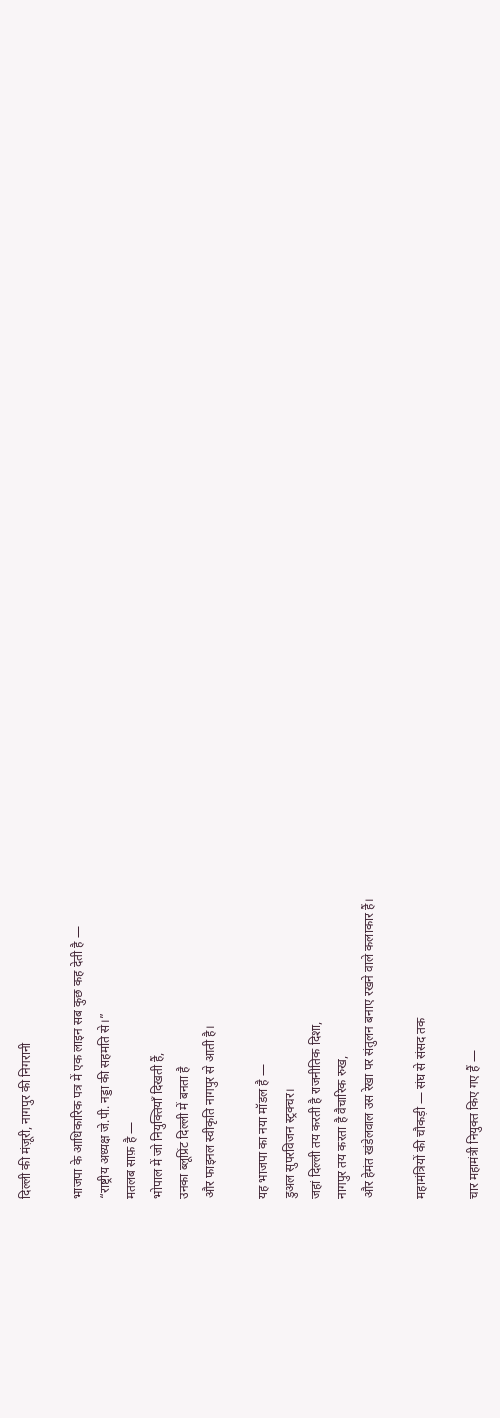दिल्ली की मंज़ूरी, नागपुर की निगरानी

भाजपा के आधिकारिक पत्र में एक लाइन सब कुछ कह देती है —
“राष्ट्रीय अध्यक्ष जे.पी. नड्डा की सहमति से।”
मतलब साफ़ है —
भोपाल में जो नियुक्तियाँ दिखती हैं,
उनका ब्लूप्रिंट दिल्ली में बनता है
और फाइनल स्वीकृति नागपुर से आती है।

यह भाजपा का नया मॉडल है —
डुअल सुपरविजन स्ट्रक्चर।
जहां दिल्ली तय करती है राजनीतिक दिशा,
नागपुर तय करता है वैचारिक रुख,
और हेमंत खंडेलवाल उस रेखा पर संतुलन बनाए रखने वाले कलाकार हैं।

महामंत्रियों की चौकड़ी — संघ से संसद तक

चार महामंत्री नियुक्त किए गए हैं —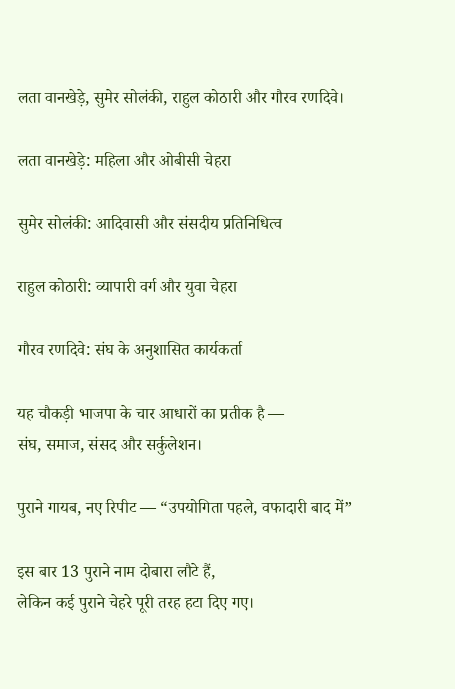लता वानखेड़े, सुमेर सोलंकी, राहुल कोठारी और गौरव रणदिवे।

लता वानखेड़े: महिला और ओबीसी चेहरा

सुमेर सोलंकी: आदिवासी और संसदीय प्रतिनिधित्व

राहुल कोठारी: व्यापारी वर्ग और युवा चेहरा

गौरव रणदिवे: संघ के अनुशासित कार्यकर्ता

यह चौकड़ी भाजपा के चार आधारों का प्रतीक है —
संघ, समाज, संसद और सर्कुलेशन।

पुराने गायब, नए रिपीट — “उपयोगिता पहले, वफादारी बाद में”

इस बार 13 पुराने नाम दोबारा लौटे हैं,
लेकिन कई पुराने चेहरे पूरी तरह हटा दिए गए।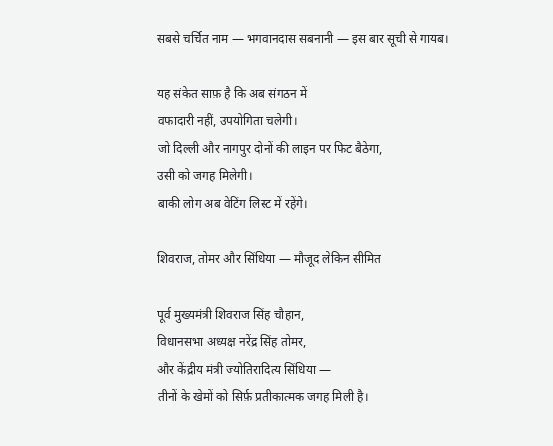सबसे चर्चित नाम — भगवानदास सबनानी — इस बार सूची से गायब।

यह संकेत साफ़ है कि अब संगठन में
वफादारी नहीं, उपयोगिता चलेगी।
जो दिल्ली और नागपुर दोनों की लाइन पर फिट बैठेगा,
उसी को जगह मिलेगी।
बाकी लोग अब वेटिंग लिस्ट में रहेंगे।

शिवराज, तोमर और सिंधिया — मौजूद लेकिन सीमित

पूर्व मुख्यमंत्री शिवराज सिंह चौहान,
विधानसभा अध्यक्ष नरेंद्र सिंह तोमर,
और केंद्रीय मंत्री ज्योतिरादित्य सिंधिया —
तीनों के खेमों को सिर्फ़ प्रतीकात्मक जगह मिली है।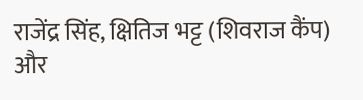राजेंद्र सिंह, क्षितिज भट्ट (शिवराज कैंप)
और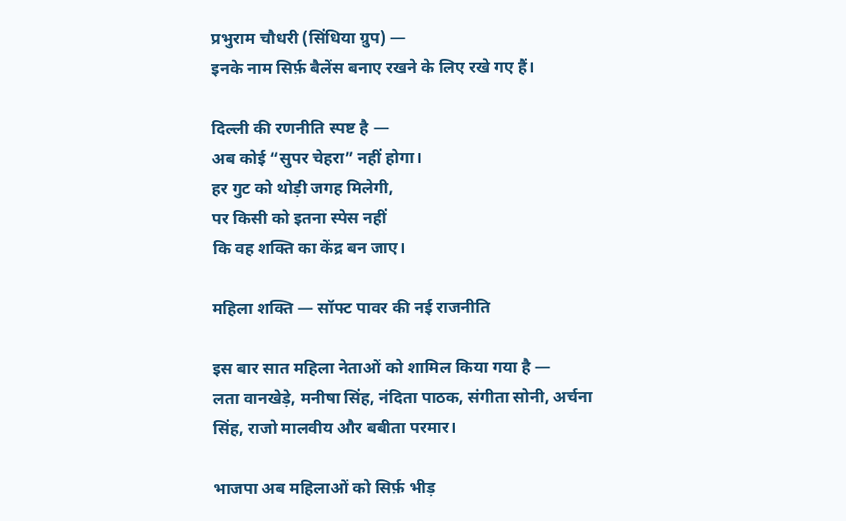प्रभुराम चौधरी (सिंधिया ग्रुप) —
इनके नाम सिर्फ़ बैलेंस बनाए रखने के लिए रखे गए हैं।

दिल्ली की रणनीति स्पष्ट है —
अब कोई “सुपर चेहरा” नहीं होगा।
हर गुट को थोड़ी जगह मिलेगी,
पर किसी को इतना स्पेस नहीं
कि वह शक्ति का केंद्र बन जाए।

महिला शक्ति — सॉफ्ट पावर की नई राजनीति

इस बार सात महिला नेताओं को शामिल किया गया है —
लता वानखेड़े, मनीषा सिंह, नंदिता पाठक, संगीता सोनी, अर्चना सिंह, राजो मालवीय और बबीता परमार।

भाजपा अब महिलाओं को सिर्फ़ भीड़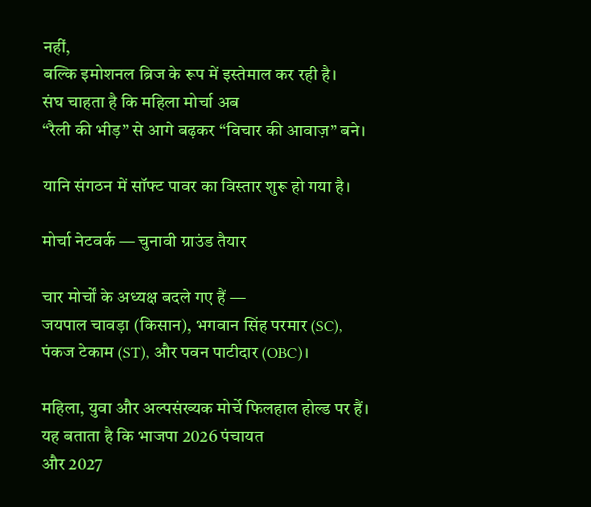नहीं,
बल्कि इमोशनल ब्रिज के रूप में इस्तेमाल कर रही है।
संघ चाहता है कि महिला मोर्चा अब
“रैली की भीड़” से आगे बढ़कर “विचार की आवाज़” बने।

यानि संगठन में सॉफ्ट पावर का विस्तार शुरू हो गया है।

मोर्चा नेटवर्क — चुनावी ग्राउंड तैयार

चार मोर्चों के अध्यक्ष बदले गए हैं —
जयपाल चावड़ा (किसान), भगवान सिंह परमार (SC),
पंकज टेकाम (ST), और पवन पाटीदार (OBC)।

महिला, युवा और अल्पसंख्यक मोर्चे फिलहाल होल्ड पर हैं।
यह बताता है कि भाजपा 2026 पंचायत
और 2027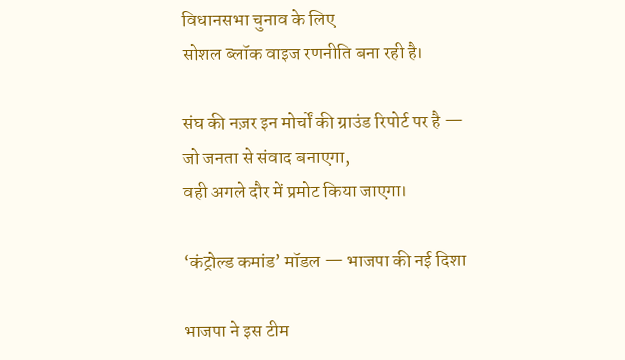विधानसभा चुनाव के लिए
सोशल ब्लॉक वाइज रणनीति बना रही है।

संघ की नज़र इन मोर्चों की ग्राउंड रिपोर्ट पर है —
जो जनता से संवाद बनाएगा,
वही अगले दौर में प्रमोट किया जाएगा।

‘कंट्रोल्ड कमांड’ मॉडल — भाजपा की नई दिशा

भाजपा ने इस टीम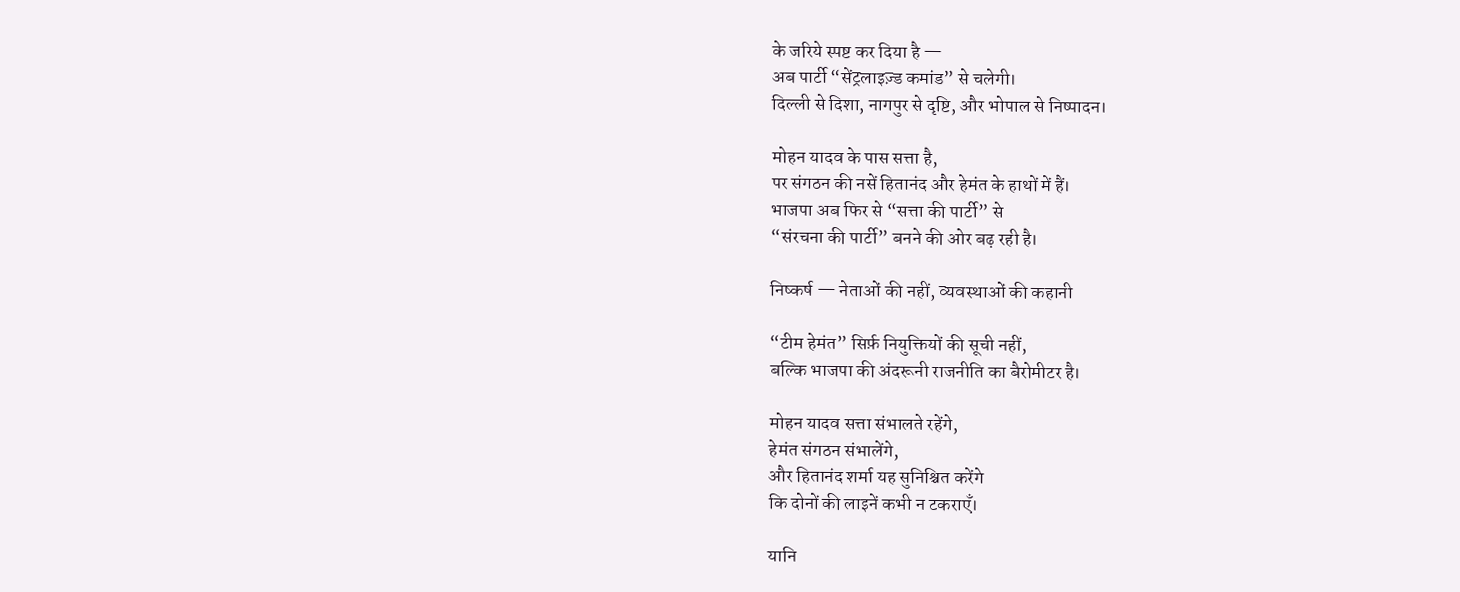के जरिये स्पष्ट कर दिया है —
अब पार्टी “सेंट्रलाइज़्ड कमांड” से चलेगी।
दिल्ली से दिशा, नागपुर से दृष्टि, और भोपाल से निष्पादन।

मोहन यादव के पास सत्ता है,
पर संगठन की नसें हितानंद और हेमंत के हाथों में हैं।
भाजपा अब फिर से “सत्ता की पार्टी” से
“संरचना की पार्टी” बनने की ओर बढ़ रही है।

निष्कर्ष — नेताओं की नहीं, व्यवस्थाओं की कहानी

“टीम हेमंत” सिर्फ़ नियुक्तियों की सूची नहीं,
बल्कि भाजपा की अंदरूनी राजनीति का बैरोमीटर है।

मोहन यादव सत्ता संभालते रहेंगे,
हेमंत संगठन संभालेंगे,
और हितानंद शर्मा यह सुनिश्चित करेंगे
कि दोनों की लाइनें कभी न टकराएँ।

यानि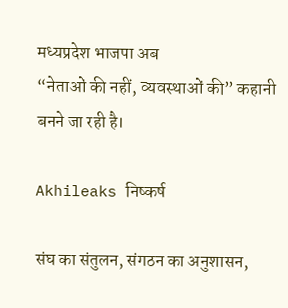मध्यप्रदेश भाजपा अब
“नेताओं की नहीं, व्यवस्थाओं की” कहानी बनने जा रही है।

Akhileaks निष्कर्ष

संघ का संतुलन, संगठन का अनुशासन,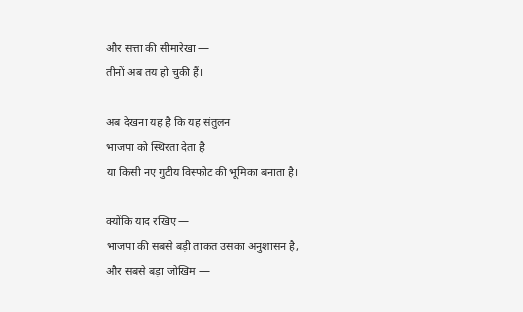और सत्ता की सीमारेखा —
तीनों अब तय हो चुकी हैं।

अब देखना यह है कि यह संतुलन
भाजपा को स्थिरता देता है
या किसी नए गुटीय विस्फोट की भूमिका बनाता है।

क्योंकि याद रखिए —
भाजपा की सबसे बड़ी ताकत उसका अनुशासन है,
और सबसे बड़ा जोखिम —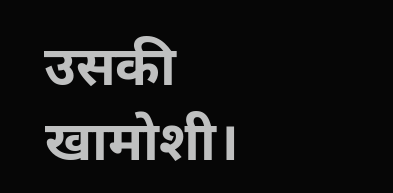उसकी खामोशी।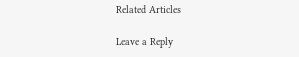Related Articles

Leave a Reply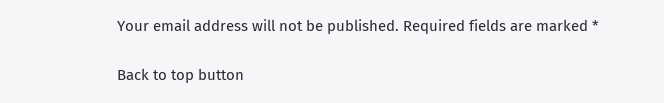Your email address will not be published. Required fields are marked *

Back to top button